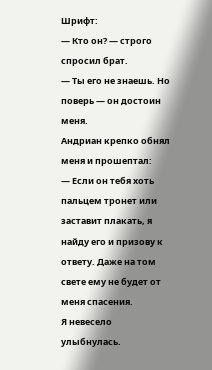Шрифт:
— Кто он? — строго спросил брат.
— Ты его не знаешь. Но поверь — он достоин меня.
Андриан крепко обнял меня и прошептал:
— Если он тебя хоть пальцем тронет или заставит плакать, я найду его и призову к ответу. Даже на том свете ему не будет от меня спасения.
Я невесело улыбнулась.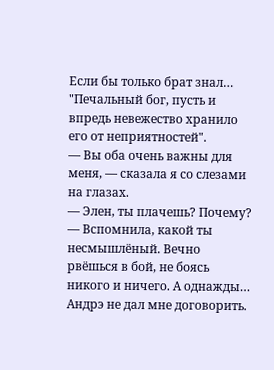Если бы только брат знал…
"Печальный бог, пусть и впредь невежество хранило его от неприятностей".
— Вы оба очень важны для меня, — сказала я со слезами на глазах.
— Элен, ты плачешь? Почему?
— Вспомнила, какой ты несмышлёный. Вечно рвёшься в бой, не боясь никого и ничего. А однажды…
Андрэ не дал мне договорить.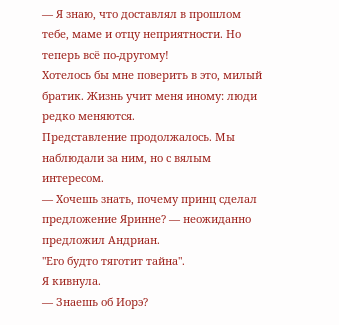— Я знаю, что доставлял в прошлом тебе, маме и отцу неприятности. Но теперь всё по-другому!
Хотелось бы мне поверить в это, милый братик. Жизнь учит меня иному: люди редко меняются.
Представление продолжалось. Мы наблюдали за ним, но с вялым интересом.
— Хочешь знать, почему принц сделал предложение Яринне? — неожиданно предложил Андриан.
"Его будто тяготит тайна".
Я кивнула.
— Знаешь об Иорэ?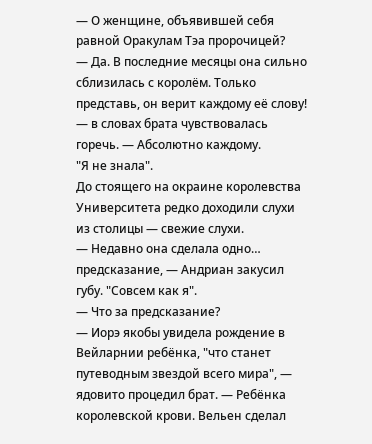— О женщине, объявившей себя равной Оракулам Тэа пророчицей?
— Да. В последние месяцы она сильно сблизилась с королём. Только представь, он верит каждому её слову! — в словах брата чувствовалась горечь. — Абсолютно каждому.
"Я не знала".
До стоящего на окраине королевства Университета редко доходили слухи из столицы — свежие слухи.
— Недавно она сделала одно… предсказание, — Андриан закусил губу. "Совсем как я".
— Что за предсказание?
— Иорэ якобы увидела рождение в Вейларнии ребёнка, "что станет путеводным звездой всего мира", — ядовито процедил брат. — Ребёнка королевской крови. Вельен сделал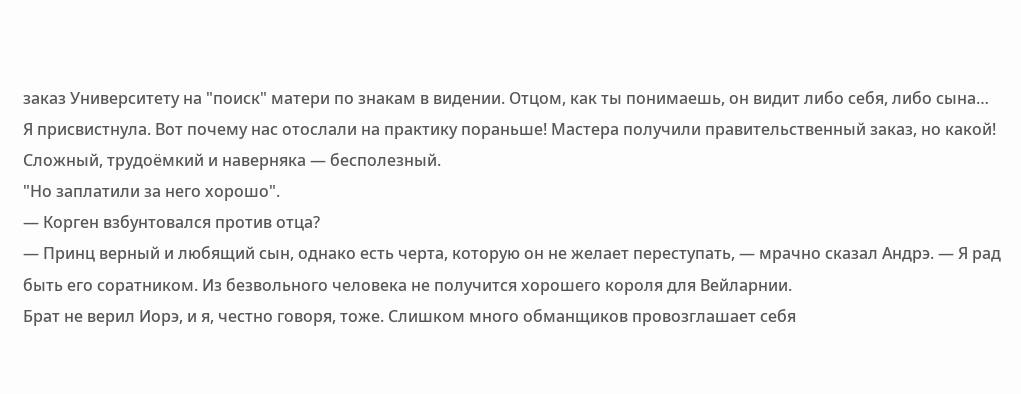заказ Университету на "поиск" матери по знакам в видении. Отцом, как ты понимаешь, он видит либо себя, либо сына…
Я присвистнула. Вот почему нас отослали на практику пораньше! Мастера получили правительственный заказ, но какой! Сложный, трудоёмкий и наверняка — бесполезный.
"Но заплатили за него хорошо".
— Корген взбунтовался против отца?
— Принц верный и любящий сын, однако есть черта, которую он не желает переступать, — мрачно сказал Андрэ. — Я рад быть его соратником. Из безвольного человека не получится хорошего короля для Вейларнии.
Брат не верил Иорэ, и я, честно говоря, тоже. Слишком много обманщиков провозглашает себя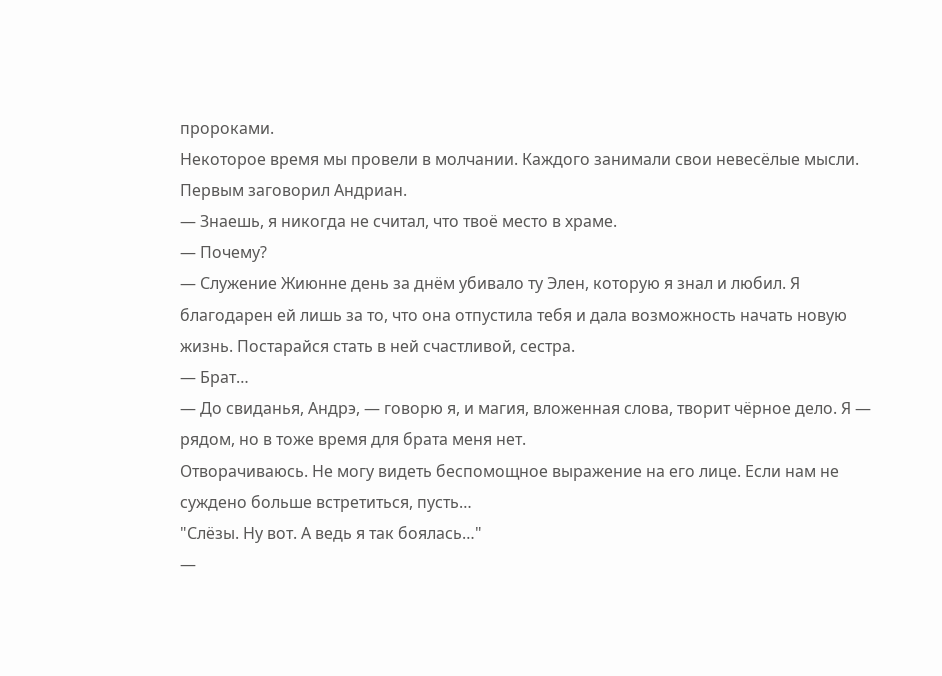пророками.
Некоторое время мы провели в молчании. Каждого занимали свои невесёлые мысли.
Первым заговорил Андриан.
— Знаешь, я никогда не считал, что твоё место в храме.
— Почему?
— Служение Жиюнне день за днём убивало ту Элен, которую я знал и любил. Я благодарен ей лишь за то, что она отпустила тебя и дала возможность начать новую жизнь. Постарайся стать в ней счастливой, сестра.
— Брат…
— До свиданья, Андрэ, — говорю я, и магия, вложенная слова, творит чёрное дело. Я — рядом, но в тоже время для брата меня нет.
Отворачиваюсь. Не могу видеть беспомощное выражение на его лице. Если нам не суждено больше встретиться, пусть…
"Слёзы. Ну вот. А ведь я так боялась…"
—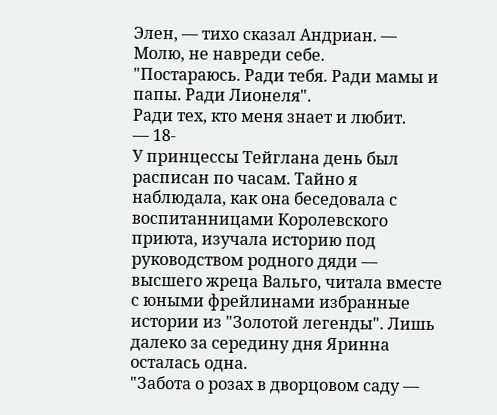Элен, — тихо сказал Андриан. — Молю, не навреди себе.
"Постараюсь. Ради тебя. Ради мамы и папы. Ради Лионеля".
Ради тех, кто меня знает и любит.
— 18-
У принцессы Тейглана день был расписан по часам. Тайно я наблюдала, как она беседовала с воспитанницами Королевского приюта, изучала историю под руководством родного дяди — высшего жреца Вальго, читала вместе с юными фрейлинами избранные истории из "Золотой легенды". Лишь далеко за середину дня Яринна осталась одна.
"Забота о розах в дворцовом саду —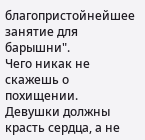благопристойнейшее занятие для барышни".
Чего никак не скажешь о похищении. Девушки должны красть сердца, а не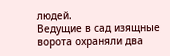людей.
Ведущие в сад изящные ворота охраняли два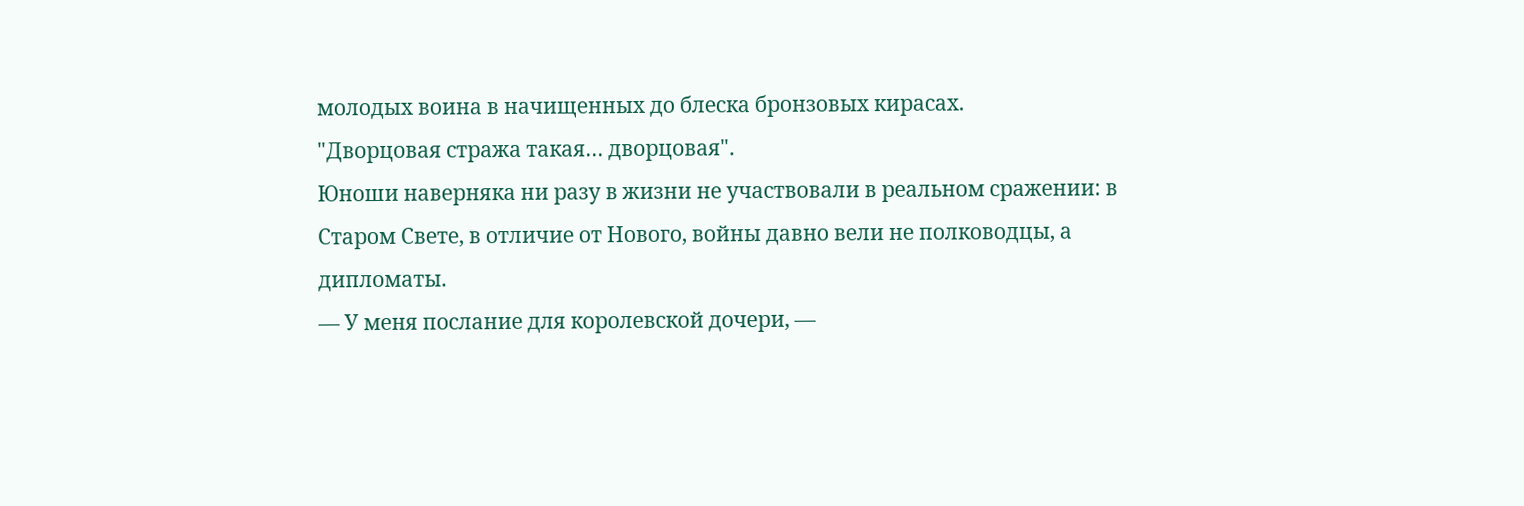молодых воина в начищенных до блеска бронзовых кирасах.
"Дворцовая стража такая… дворцовая".
Юноши наверняка ни разу в жизни не участвовали в реальном сражении: в Старом Свете, в отличие от Нового, войны давно вели не полководцы, а дипломаты.
— У меня послание для королевской дочери, —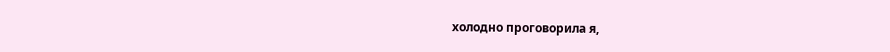холодно проговорила я,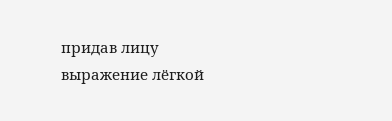придав лицу выражение лёгкой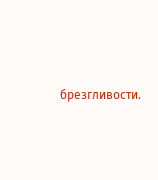брезгливости.